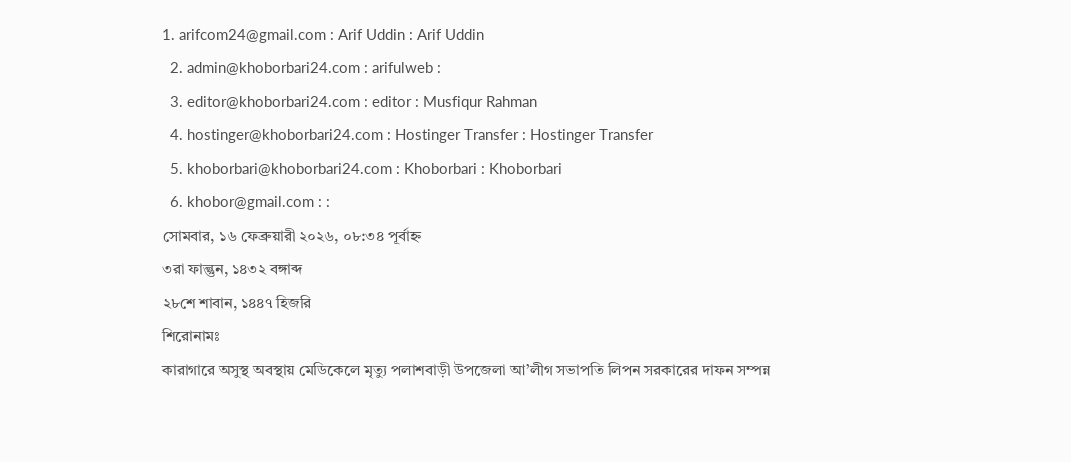1. arifcom24@gmail.com : Arif Uddin : Arif Uddin
  2. admin@khoborbari24.com : arifulweb :
  3. editor@khoborbari24.com : editor : Musfiqur Rahman
  4. hostinger@khoborbari24.com : Hostinger Transfer : Hostinger Transfer
  5. khoborbari@khoborbari24.com : Khoborbari : Khoborbari
  6. khobor@gmail.com : :
সোমবার, ১৬ ফেব্রুয়ারী ২০২৬, ০৮:৩৪ পূর্বাহ্ন
৩রা ফাল্গুন, ১৪৩২ বঙ্গাব্দ
২৮শে শাবান, ১৪৪৭ হিজরি
শিরোনামঃ
কারাগারে অসুস্থ অবস্থায় মেডিকেলে মৃত্যু পলাশবাড়ী উপজেলা আ’লীগ সভাপতি লিপন সরকারের দাফন সম্পন্ন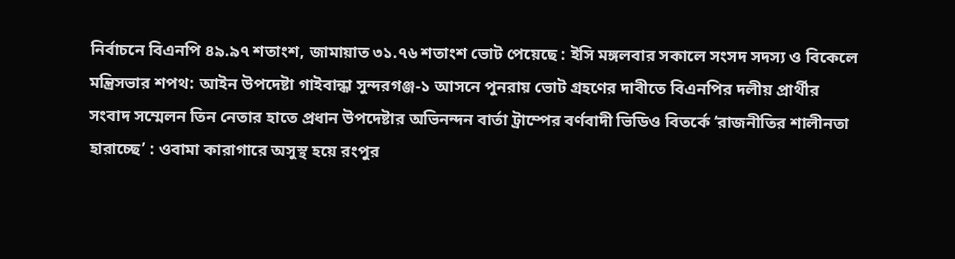নির্বাচনে বিএনপি ৪৯.৯৭ শতাংশ, জামায়াত ৩১.৭৬ শতাংশ ভোট পেয়েছে : ইসি মঙ্গলবার সকালে সংসদ সদস্য ও বিকেলে মন্ত্রিসভার শপথ: আইন উপদেষ্টা গাইবান্ধা সুন্দরগঞ্জ-১ আসনে পুনরায় ভোট গ্রহণের দাবীতে বিএনপির দলীয় প্রার্থীর সংবাদ সম্মেলন তিন নেতার হাতে প্রধান উপদেষ্টার অভিনন্দন বার্তা ট্রাম্পের বর্ণবাদী ভিডিও বিতর্কে ‘রাজনীতির শালীনতা হারাচ্ছে’ : ওবামা কারাগারে অসুস্থ হয়ে রংপুর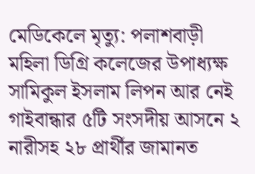মেডিকেলে মৃত্যু: পলাশবাড়ী মহিলা ডিগ্রি কলেজের উপাধ্যক্ষ সামিকুল ইসলাম লিপন আর নেই গাইবান্ধার ৫টি সংসদীয় আসনে ২ নারীসহ ২৮ প্রার্থীর জামানত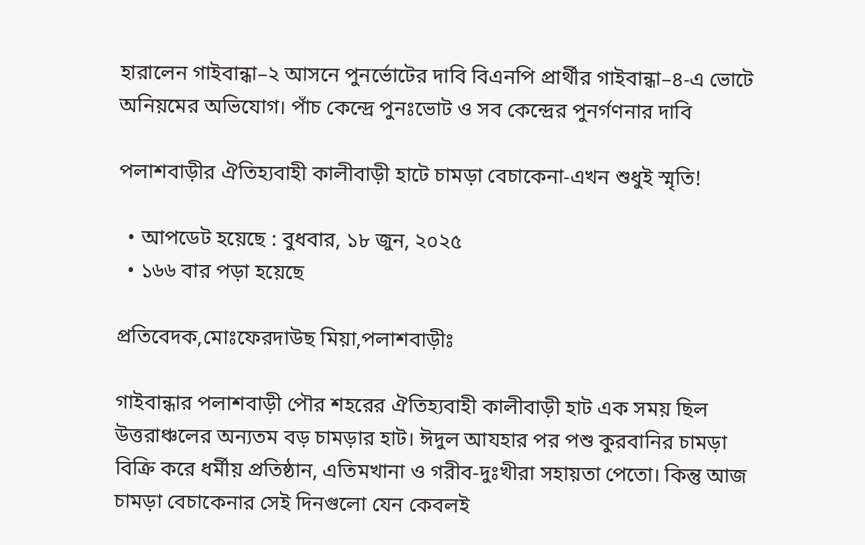হারালেন গাইবান্ধা–২ আসনে পুনর্ভোটের দাবি বিএনপি প্রার্থীর গাইবান্ধা–৪-এ ভোটে অনিয়মের অভিযোগ। পাঁচ কেন্দ্রে পুনঃভোট ও সব কেন্দ্রের পুনর্গণনার দাবি

পলাশবাড়ীর ঐতিহ্যবাহী কালীবাড়ী হাটে চামড়া বেচাকেনা-এখন শুধুই স্মৃতি!

  • আপডেট হয়েছে : বুধবার, ১৮ জুন, ২০২৫
  • ১৬৬ বার পড়া হয়েছে

প্রতিবেদক,মোঃফেরদাউছ মিয়া,পলাশবাড়ীঃ

গাইবান্ধার পলাশবাড়ী পৌর শহরের ঐতিহ্যবাহী কালীবাড়ী হাট এক সময় ছিল উত্তরাঞ্চলের অন্যতম বড় চামড়ার হাট। ঈদুল আযহার পর পশু কুরবানির চামড়া বিক্রি করে ধর্মীয় প্রতিষ্ঠান, এতিমখানা ও গরীব-দুঃখীরা সহায়তা পেতো। কিন্তু আজ চামড়া বেচাকেনার সেই দিনগুলো যেন কেবলই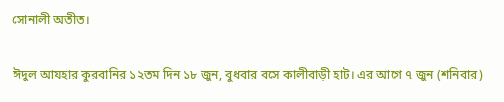সোনালী অতীত।

ঈদুল আযহার কুরবানির ১২তম দিন ১৮ জুন, বুধবার বসে কালীবাড়ী হাট। এর আগে ৭ জুন (শনিবার)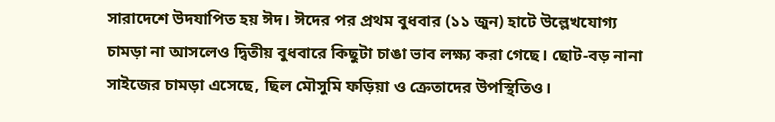সারাদেশে উদযাপিত হয় ঈদ। ঈদের পর প্রথম বুধবার (১১ জুন) হাটে উল্লেখযোগ্য চামড়া না আসলেও দ্বিতীয় বুধবারে কিছুটা চাঙা ভাব লক্ষ্য করা গেছে। ছোট-বড় নানা সাইজের চামড়া এসেছে, ছিল মৌসুমি ফড়িয়া ও ক্রেতাদের উপস্থিতিও।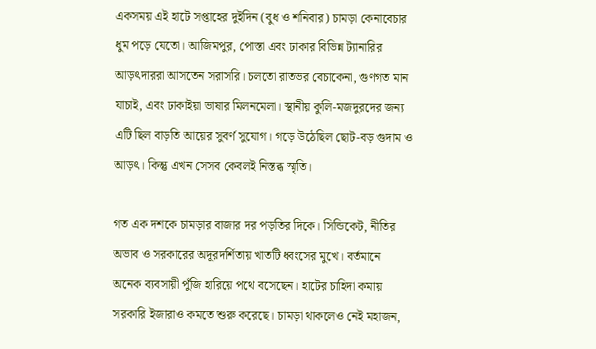একসময় এই হাটে সপ্তাহের দুইদিন (বুধ ও শনিবার) চামড়া কেনাবেচার ধুম পড়ে যেতো। আজিমপুর, পোস্তা এবং ঢাকার বিভিন্ন ট্যানারির আড়ৎদাররা আসতেন সরাসরি। চলতো রাতভর বেচাকেনা, গুণগত মান যাচাই, এবং ঢাকাইয়া ভাষার মিলনমেলা। স্থানীয় কুলি-মজদুরদের জন্য এটি ছিল বাড়তি আয়ের সুবর্ণ সুযোগ। গড়ে উঠেছিল ছোট-বড় গুদাম ও আড়ৎ। কিন্তু এখন সেসব কেবলই নিস্তব্ধ স্মৃতি।

গত এক দশকে চামড়ার বাজার দর পড়তির দিকে। সিন্ডিকেট, নীতির অভাব ও সরকারের অদূরদর্শিতায় খাতটি ধ্বংসের মুখে। বর্তমানে অনেক ব্যবসায়ী পুঁজি হারিয়ে পথে বসেছেন। হাটের চাহিদা কমায় সরকারি ইজারাও কমতে শুরু করেছে। চামড়া থাকলেও নেই মহাজন,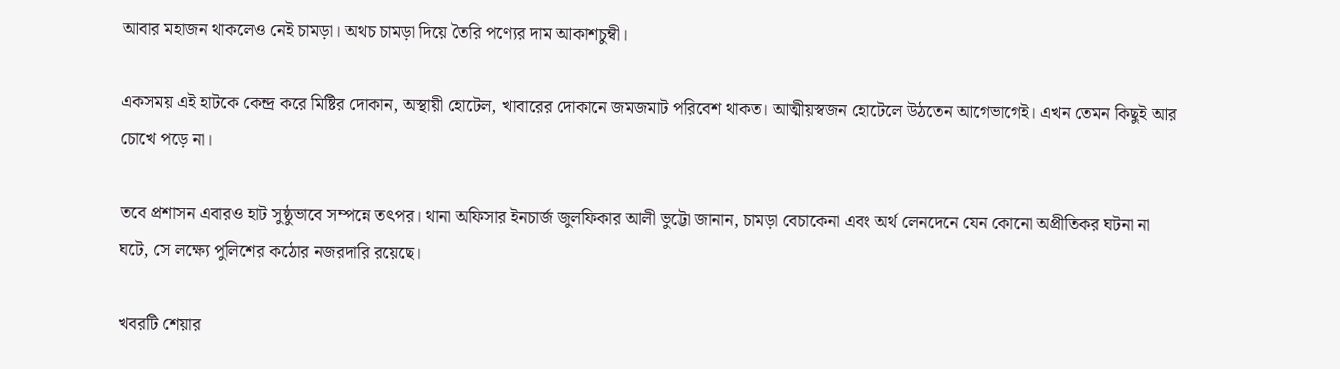আবার মহাজন থাকলেও নেই চামড়া। অথচ চামড়া দিয়ে তৈরি পণ্যের দাম আকাশচুম্বী।

একসময় এই হাটকে কেন্দ্র করে মিষ্টির দোকান, অস্থায়ী হোটেল, খাবারের দোকানে জমজমাট পরিবেশ থাকত। আত্মীয়স্বজন হোটেলে উঠতেন আগেভাগেই। এখন তেমন কিছুই আর চোখে পড়ে না।

তবে প্রশাসন এবারও হাট সুষ্ঠুভাবে সম্পন্নে তৎপর। থানা অফিসার ইনচার্জ জুলফিকার আলী ভুট্টো জানান, চামড়া বেচাকেনা এবং অর্থ লেনদেনে যেন কোনো অপ্রীতিকর ঘটনা না ঘটে, সে লক্ষ্যে পুলিশের কঠোর নজরদারি রয়েছে।

খবরটি শেয়ার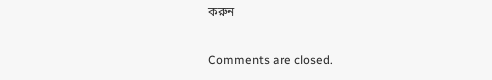করুন

Comments are closed.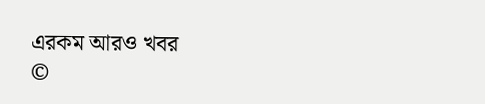এরকম আরও খবর
©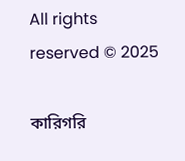All rights reserved © 2025

কারিগরি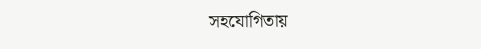সহযোগিতায়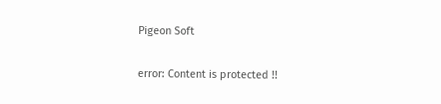Pigeon Soft

error: Content is protected !!